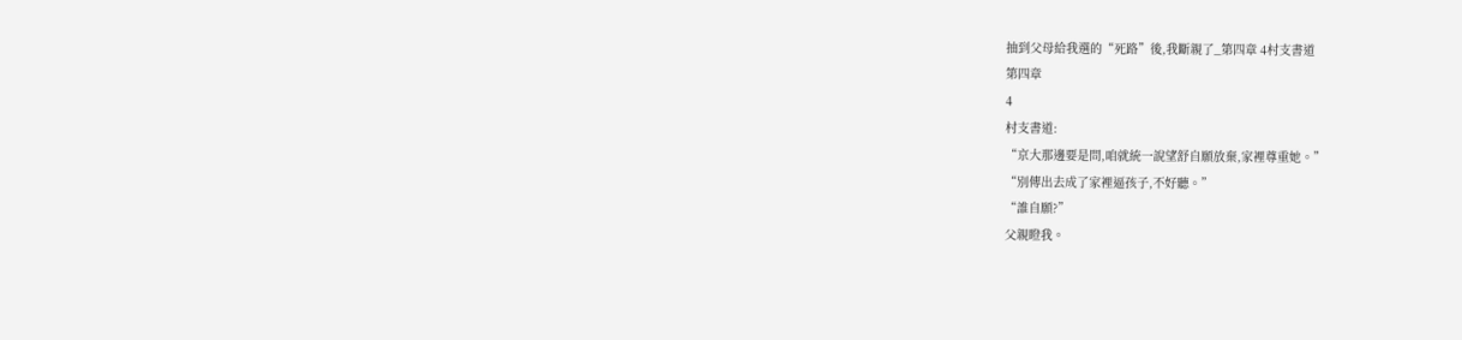抽到父母給我選的“死路”後,我斷親了_第四章 4村支書道
第四章
4
村支書道:
“京大那邊要是問,咱就統一說望舒自願放棄,家裡尊重她。”
“別傳出去成了家裡逼孩子,不好聽。”
“誰自願?”
父親瞪我。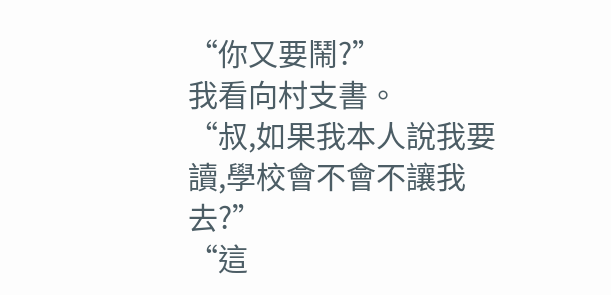“你又要鬧?”
我看向村支書。
“叔,如果我本人說我要讀,學校會不會不讓我去?”
“這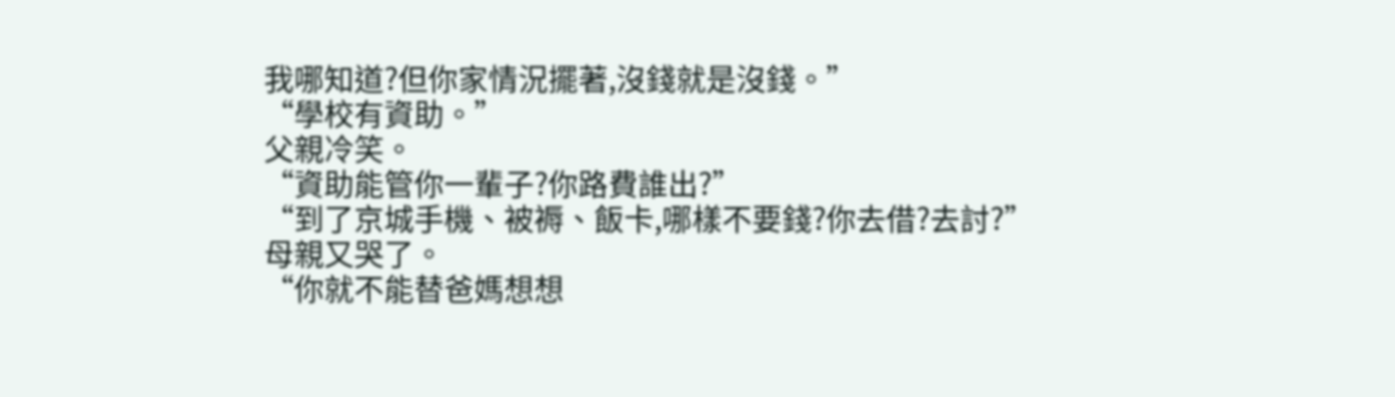我哪知道?但你家情況擺著,沒錢就是沒錢。”
“學校有資助。”
父親冷笑。
“資助能管你一輩子?你路費誰出?”
“到了京城手機、被褥、飯卡,哪樣不要錢?你去借?去討?”
母親又哭了。
“你就不能替爸媽想想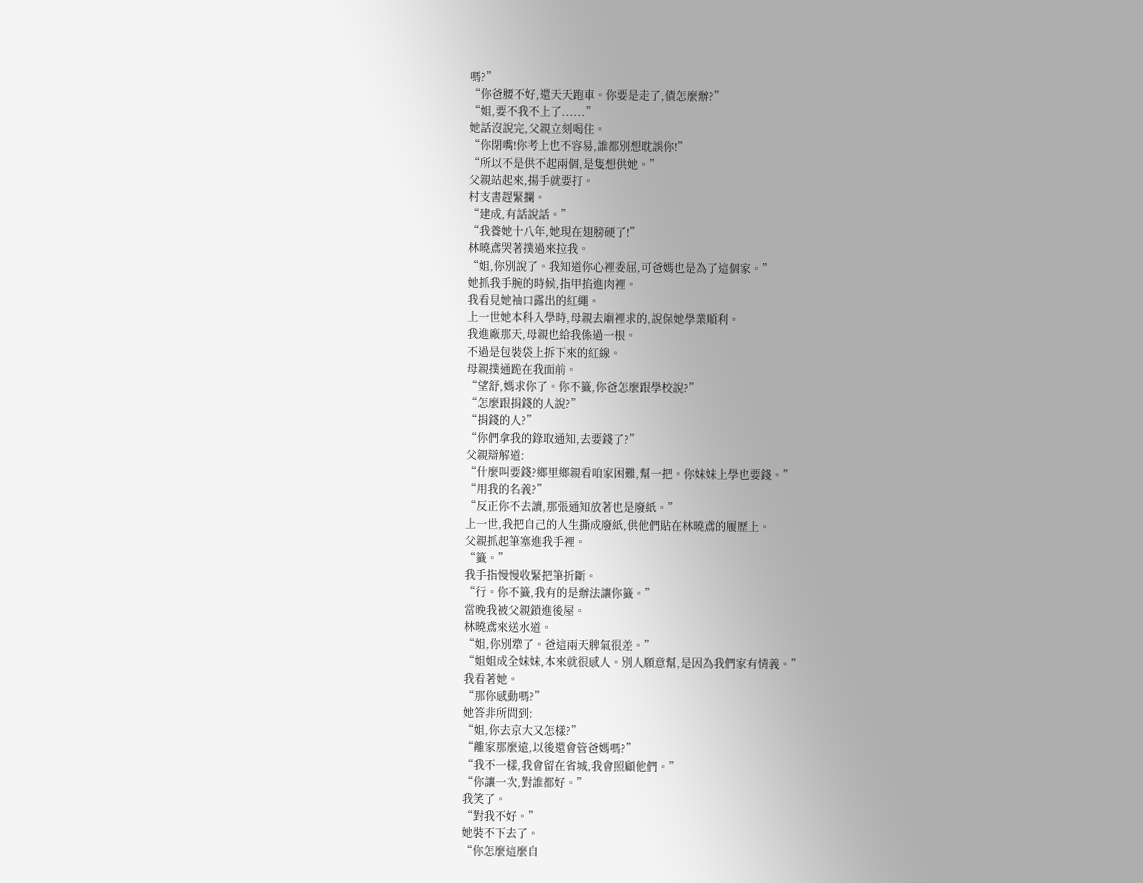嗎?”
“你爸腰不好,還天天跑車。你要是走了,債怎麼辦?”
“姐,要不我不上了......”
她話沒說完,父親立刻喝住。
“你閉嘴!你考上也不容易,誰都別想耽誤你!”
“所以不是供不起兩個,是隻想供她。”
父親站起來,揚手就要打。
村支書趕緊攔。
“建成,有話說話。”
“我養她十八年,她現在翅膀硬了!”
林曉鳶哭著撲過來拉我。
“姐,你別說了。我知道你心裡委屈,可爸媽也是為了這個家。”
她抓我手腕的時候,指甲掐進肉裡。
我看見她袖口露出的紅繩。
上一世她本科入學時,母親去廟裡求的,說保她學業順利。
我進廠那天,母親也給我係過一根。
不過是包裝袋上拆下來的紅線。
母親撲通跪在我面前。
“望舒,媽求你了。你不籤,你爸怎麼跟學校說?”
“怎麼跟捐錢的人說?”
“捐錢的人?”
“你們拿我的錄取通知,去要錢了?”
父親辯解道:
“什麼叫要錢?鄉里鄉親看咱家困難,幫一把。你妹妹上學也要錢。”
“用我的名義?”
“反正你不去讀,那張通知放著也是廢紙。”
上一世,我把自己的人生撕成廢紙,供他們貼在林曉鳶的履歷上。
父親抓起筆塞進我手裡。
“籤。”
我手指慢慢收緊把筆折斷。
“行。你不籤,我有的是辦法讓你籤。”
當晚我被父親鎖進後屋。
林曉鳶來送水道。
“姐,你別犟了。爸這兩天脾氣很差。”
“姐姐成全妹妹,本來就很感人。別人願意幫,是因為我們家有情義。”
我看著她。
“那你感動嗎?”
她答非所問到:
“姐,你去京大又怎樣?”
“離家那麼遠,以後還會管爸媽嗎?”
“我不一樣,我會留在省城,我會照顧他們。”
“你讓一次,對誰都好。”
我笑了。
“對我不好。”
她裝不下去了。
“你怎麼這麼自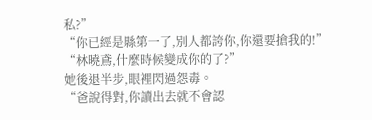私?”
“你已經是縣第一了,別人都誇你,你還要搶我的!”
“林曉鳶,什麼時候變成你的了?”
她後退半步,眼裡閃過怨毒。
“爸說得對,你讀出去就不會認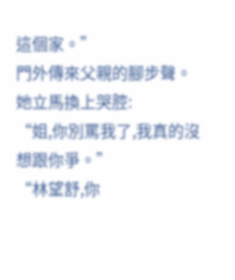這個家。”
門外傳來父親的腳步聲。
她立馬換上哭腔:
“姐,你別罵我了,我真的沒想跟你爭。”
“林望舒,你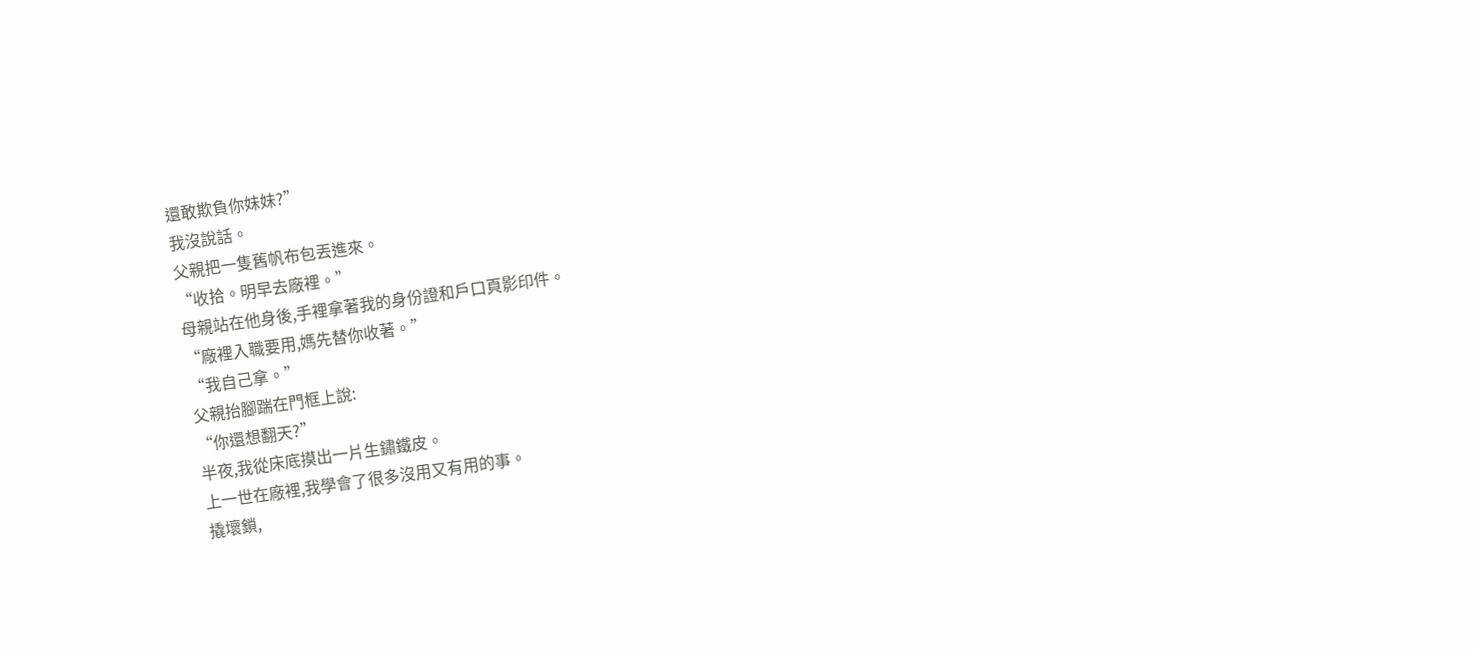還敢欺負你妹妹?”
我沒說話。
父親把一隻舊帆布包丟進來。
“收拾。明早去廠裡。”
母親站在他身後,手裡拿著我的身份證和戶口頁影印件。
“廠裡入職要用,媽先替你收著。”
“我自己拿。”
父親抬腳踹在門框上說:
“你還想翻天?”
半夜,我從床底摸出一片生鏽鐵皮。
上一世在廠裡,我學會了很多沒用又有用的事。
撬壞鎖,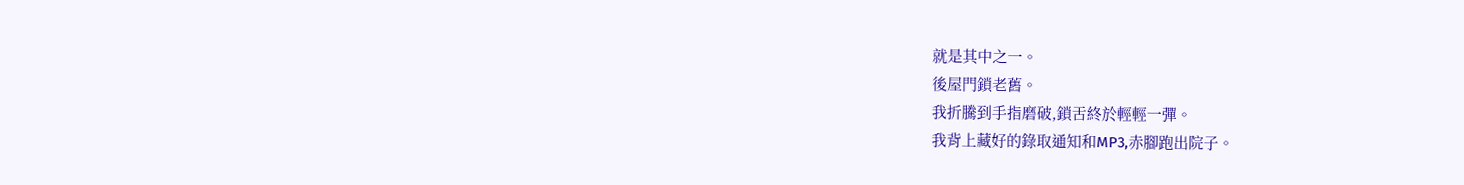就是其中之一。
後屋門鎖老舊。
我折騰到手指磨破,鎖舌終於輕輕一彈。
我背上藏好的錄取通知和MP3,赤腳跑出院子。